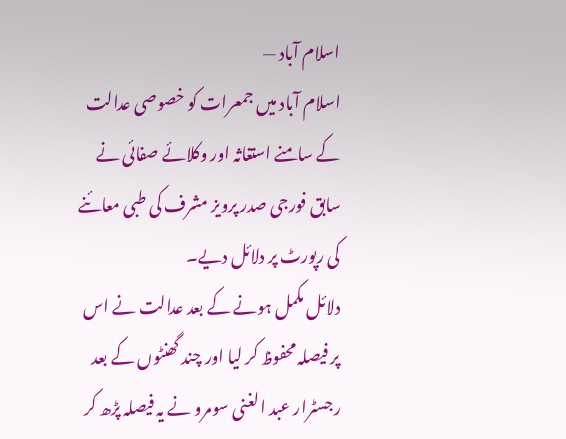اسلام آباد —
اسلام آباد میں جمعرات کو خصوصی عدالت کے سامنے استغاثہ اور وکلائے صفائی نے سابق فورجی صدر پرویز مشرف کی طبی معائنے کی رپورٹ پر دلائل دیے۔
دلائل مکمل ہونے کے بعد عدالت نے اس پر فیصلہ محفوظ کر لیا اور چند گھنٹوں کے بعد رجسٹرار عبد الغنی سومرو نے یہ فیصلہ پڑھ کر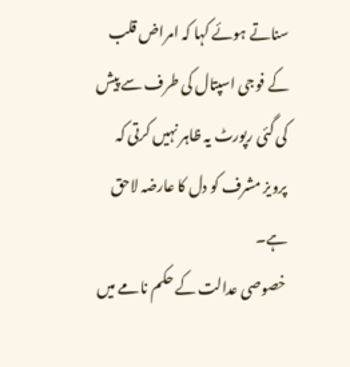سناتے ہوئے کہا کہ امراض قلب کے فوجی اسپتال کی طرف سے پیش کی گئی رپورٹ یہ ظاہر نہیں کرتی کہ پرویز مشرف کو دل کا عارضہ لاحق ہے۔
خصوصی عدالت کے حکم نامے میں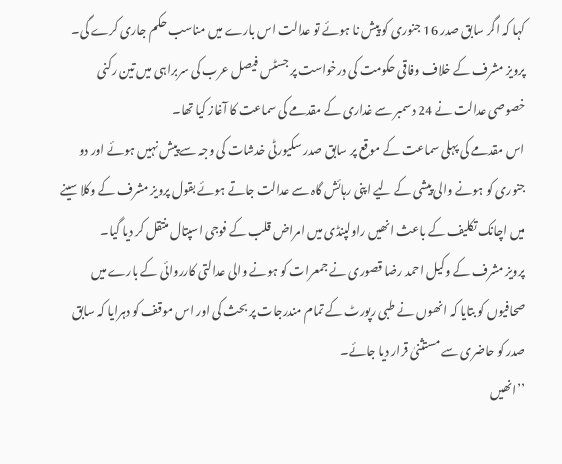کہا کہ اگر سابق صدر 16 جنوری کو پیش نا ہوئے تو عدالت اس بارے میں مناسب حکم جاری کرے گی۔
پرویز مشرف کے خلاف وفاقی حکومت کی درخواست پر جسٹس فیصل عرب کی سربراہی میں تین رکنی خصوصی عدالت نے 24 دسمبر سے غداری کے مقدمے کی سماعت کا آغاز کیا تھا۔
اس مقدمے کی پہلی سماعت کے موقع پر سابق صدر سکیورٹی خدشات کی وجہ سے پیش نہیں ہوئے اور دو جنوری کو ہونے والی پیشی کے لیے اپنی رہائش گاہ سے عدالت جاتے ہوئے بقول پرویز مشرف کے وکلا سینے میں اچانک تکلیف کے باعث انھیں راولپنڈی میں امراض قلب کے فوجی اسپتال منتقل کر دیا گیا۔
پرویز مشرف کے وکیل احمد رضا قصوری نے جمعرات کو ہونے والی عدالتی کارروائی کے بارے میں صحافیوں کو بتایا کہ انھوں نے طبی رپورٹ کے تمام مندرجات پر بحث کی اور اس موقف کو دہرایا کہ سابق صدر کو حاضری سے مستثنیٰ قرار دیا جائے۔
’’انھیں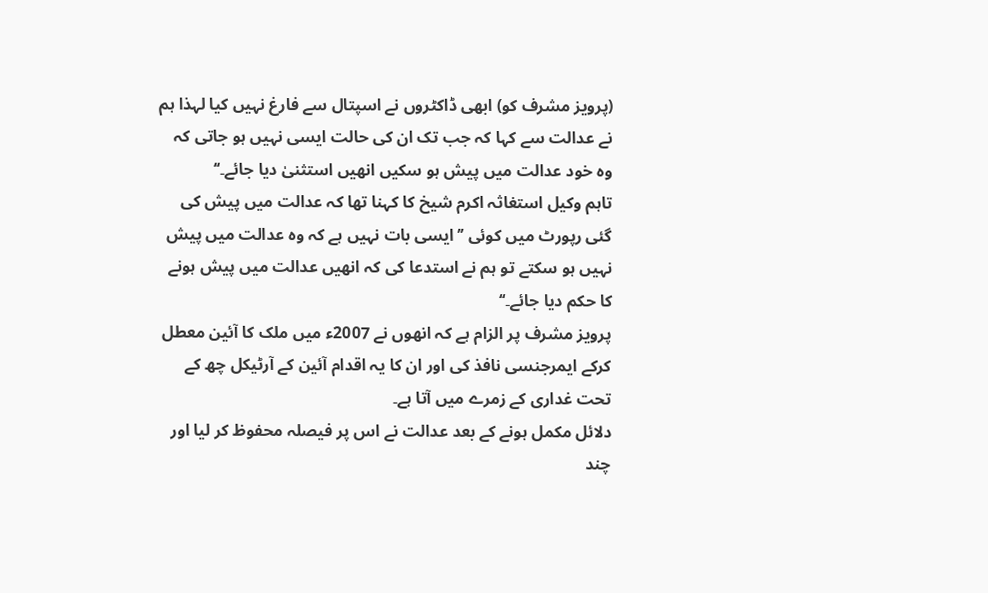(پرویز مشرف کو) ابھی ڈاکٹروں نے اسپتال سے فارغ نہیں کیا لہذا ہم نے عدالت سے کہا کہ جب تک ان کی حالت ایسی نہیں ہو جاتی کہ وہ خود عدالت میں پیش ہو سکیں انھیں استثنیٰ دیا جائے۔‘‘
تاہم وکیل استغاثہ اکرم شیخ کا کہنا تھا کہ عدالت میں پیش کی گئی رپورٹ میں کوئی ’’ایسی بات نہیں ہے کہ وہ عدالت میں پیش نہیں ہو سکتے تو ہم نے استدعا کی کہ انھیں عدالت میں پیش ہونے کا حکم دیا جائے۔‘‘
پرویز مشرف پر الزام ہے کہ انھوں نے 2007ء میں ملک کا آئین معطل کرکے ایمرجنسی نافذ کی اور ان کا یہ اقدام آئین کے آرٹیکل چھ کے تحت غداری کے زمرے میں آتا ہے۔
دلائل مکمل ہونے کے بعد عدالت نے اس پر فیصلہ محفوظ کر لیا اور چند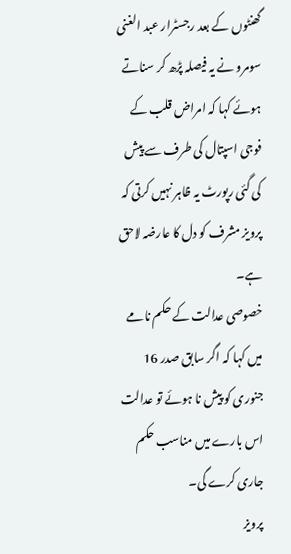گھنٹوں کے بعد رجسٹرار عبد الغنی سومرو نے یہ فیصلہ پڑھ کر سناتے ہوئے کہا کہ امراض قلب کے فوجی اسپتال کی طرف سے پیش کی گئی رپورٹ یہ ظاہر نہیں کرتی کہ پرویز مشرف کو دل کا عارضہ لاحق ہے۔
خصوصی عدالت کے حکم نامے میں کہا کہ اگر سابق صدر 16 جنوری کو پیش نا ہوئے تو عدالت اس بارے میں مناسب حکم جاری کرے گی۔
پرویز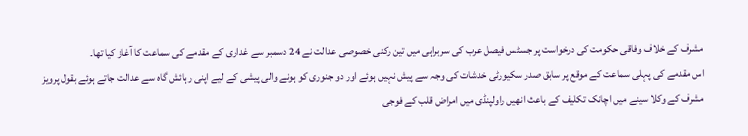مشرف کے خلاف وفاقی حکومت کی درخواست پر جسٹس فیصل عرب کی سربراہی میں تین رکنی خصوصی عدالت نے 24 دسمبر سے غداری کے مقدمے کی سماعت کا آغاز کیا تھا۔
اس مقدمے کی پہلی سماعت کے موقع پر سابق صدر سکیورٹی خدشات کی وجہ سے پیش نہیں ہوئے اور دو جنوری کو ہونے والی پیشی کے لیے اپنی رہائش گاہ سے عدالت جاتے ہوئے بقول پرویز مشرف کے وکلا سینے میں اچانک تکلیف کے باعث انھیں راولپنڈی میں امراض قلب کے فوجی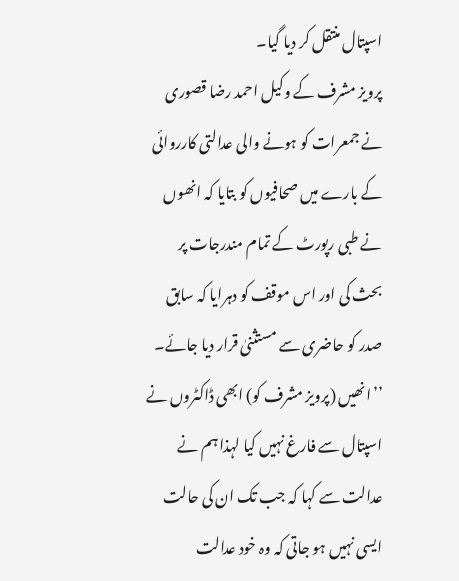اسپتال منتقل کر دیا گیا۔
پرویز مشرف کے وکیل احمد رضا قصوری نے جمعرات کو ہونے والی عدالتی کارروائی کے بارے میں صحافیوں کو بتایا کہ انھوں نے طبی رپورٹ کے تمام مندرجات پر بحث کی اور اس موقف کو دہرایا کہ سابق صدر کو حاضری سے مستثنیٰ قرار دیا جائے۔
’’انھیں (پرویز مشرف کو) ابھی ڈاکٹروں نے اسپتال سے فارغ نہیں کیا لہذا ہم نے عدالت سے کہا کہ جب تک ان کی حالت ایسی نہیں ہو جاتی کہ وہ خود عدالت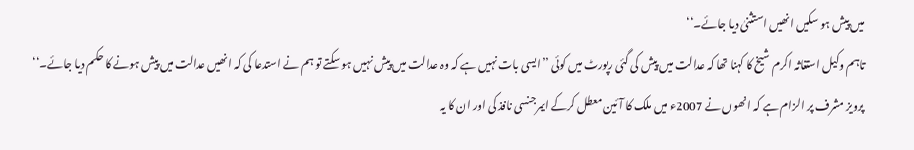میں پیش ہو سکیں انھیں استثنیٰ دیا جائے۔‘‘
تاہم وکیل استغاثہ اکرم شیخ کا کہنا تھا کہ عدالت میں پیش کی گئی رپورٹ میں کوئی ’’ایسی بات نہیں ہے کہ وہ عدالت میں پیش نہیں ہو سکتے تو ہم نے استدعا کی کہ انھیں عدالت میں پیش ہونے کا حکم دیا جائے۔‘‘
پرویز مشرف پر الزام ہے کہ انھوں نے 2007ء میں ملک کا آئین معطل کرکے ایمرجنسی نافذ کی اور ان کا یہ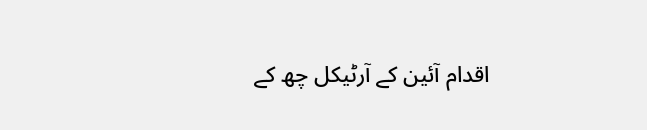اقدام آئین کے آرٹیکل چھ کے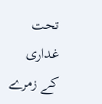تحت غداری کے زمرے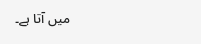میں آتا ہے۔